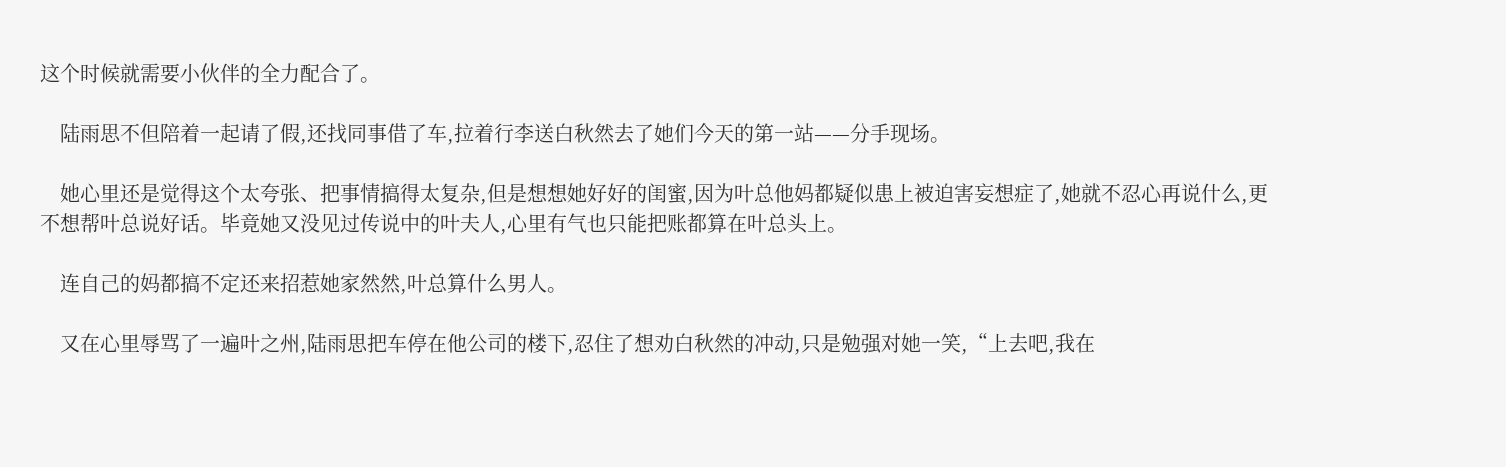这个时候就需要小伙伴的全力配合了。

    陆雨思不但陪着一起请了假,还找同事借了车,拉着行李送白秋然去了她们今天的第一站——分手现场。

    她心里还是觉得这个太夸张、把事情搞得太复杂,但是想想她好好的闺蜜,因为叶总他妈都疑似患上被迫害妄想症了,她就不忍心再说什么,更不想帮叶总说好话。毕竟她又没见过传说中的叶夫人,心里有气也只能把账都算在叶总头上。

    连自己的妈都搞不定还来招惹她家然然,叶总算什么男人。

    又在心里辱骂了一遍叶之州,陆雨思把车停在他公司的楼下,忍住了想劝白秋然的冲动,只是勉强对她一笑,“上去吧,我在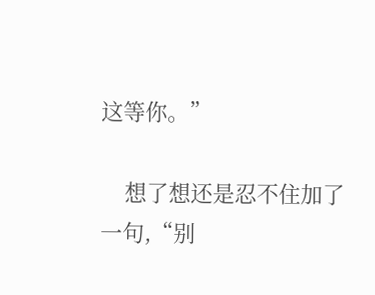这等你。”

    想了想还是忍不住加了一句,“别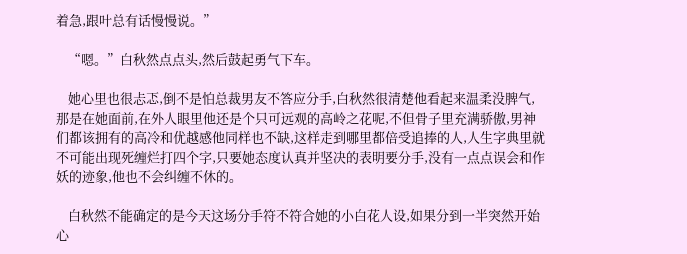着急,跟叶总有话慢慢说。”

    “嗯。”白秋然点点头,然后鼓起勇气下车。

    她心里也很忐忑,倒不是怕总裁男友不答应分手,白秋然很清楚他看起来温柔没脾气,那是在她面前,在外人眼里他还是个只可远观的高岭之花呢,不但骨子里充满骄傲,男神们都该拥有的高冷和优越感他同样也不缺,这样走到哪里都倍受追捧的人,人生字典里就不可能出现死缠烂打四个字,只要她态度认真并坚决的表明要分手,没有一点点误会和作妖的迹象,他也不会纠缠不休的。

    白秋然不能确定的是今天这场分手符不符合她的小白花人设,如果分到一半突然开始心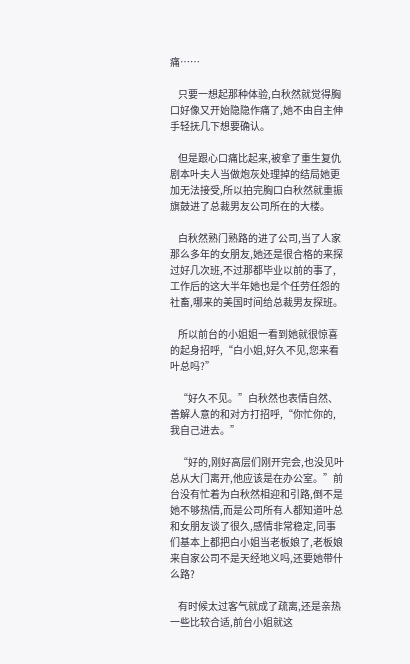痛……

    只要一想起那种体验,白秋然就觉得胸口好像又开始隐隐作痛了,她不由自主伸手轻抚几下想要确认。

    但是跟心口痛比起来,被拿了重生复仇剧本叶夫人当做炮灰处理掉的结局她更加无法接受,所以拍完胸口白秋然就重振旗鼓进了总裁男友公司所在的大楼。

    白秋然熟门熟路的进了公司,当了人家那么多年的女朋友,她还是很合格的来探过好几次班,不过那都毕业以前的事了,工作后的这大半年她也是个任劳任怨的社畜,哪来的美国时间给总裁男友探班。

    所以前台的小姐姐一看到她就很惊喜的起身招呼,“白小姐,好久不见,您来看叶总吗?”

    “好久不见。”白秋然也表情自然、善解人意的和对方打招呼,“你忙你的,我自己进去。”

    “好的,刚好高层们刚开完会,也没见叶总从大门离开,他应该是在办公室。”前台没有忙着为白秋然相迎和引路,倒不是她不够热情,而是公司所有人都知道叶总和女朋友谈了很久,感情非常稳定,同事们基本上都把白小姐当老板娘了,老板娘来自家公司不是天经地义吗,还要她带什么路?

    有时候太过客气就成了疏离,还是亲热一些比较合适,前台小姐就这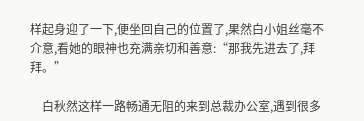样起身迎了一下,便坐回自己的位置了,果然白小姐丝毫不介意,看她的眼神也充满亲切和善意:“那我先进去了,拜拜。”

    白秋然这样一路畅通无阻的来到总裁办公室,遇到很多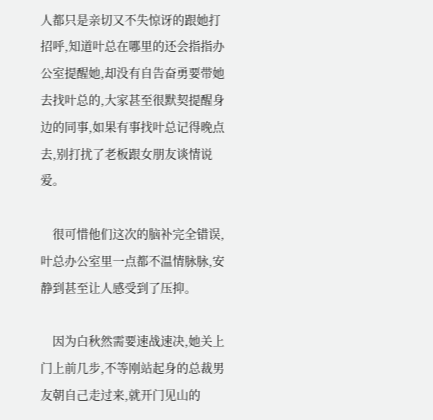人都只是亲切又不失惊讶的跟她打招呼,知道叶总在哪里的还会指指办公室提醒她,却没有自告奋勇要带她去找叶总的,大家甚至很默契提醒身边的同事,如果有事找叶总记得晚点去,别打扰了老板跟女朋友谈情说爱。

    很可惜他们这次的脑补完全错误,叶总办公室里一点都不温情脉脉,安静到甚至让人感受到了压抑。

    因为白秋然需要速战速决,她关上门上前几步,不等刚站起身的总裁男友朝自己走过来,就开门见山的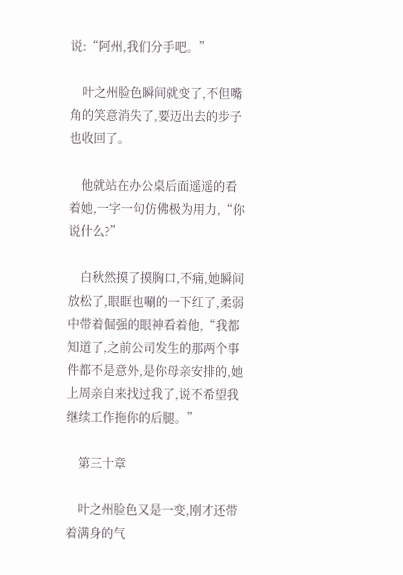说:“阿州,我们分手吧。”

    叶之州脸色瞬间就变了,不但嘴角的笑意消失了,要迈出去的步子也收回了。

    他就站在办公桌后面遥遥的看着她,一字一句仿佛极为用力,“你说什么?”

    白秋然摸了摸胸口,不痛,她瞬间放松了,眼眶也唰的一下红了,柔弱中带着倔强的眼神看着他,“我都知道了,之前公司发生的那两个事件都不是意外,是你母亲安排的,她上周亲自来找过我了,说不希望我继续工作拖你的后腿。”

    第三十章

    叶之州脸色又是一变,刚才还带着满身的气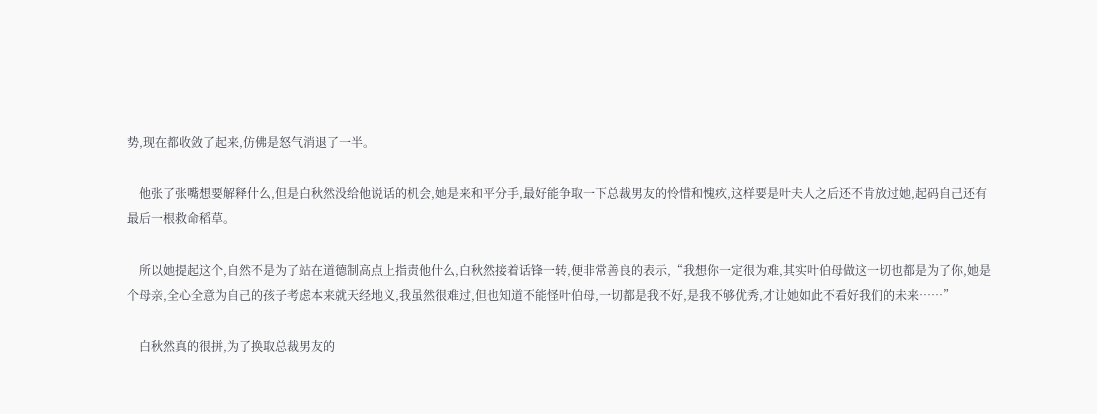势,现在都收敛了起来,仿佛是怒气消退了一半。

    他张了张嘴想要解释什么,但是白秋然没给他说话的机会,她是来和平分手,最好能争取一下总裁男友的怜惜和愧疚,这样要是叶夫人之后还不肯放过她,起码自己还有最后一根救命稻草。

    所以她提起这个,自然不是为了站在道德制高点上指责他什么,白秋然接着话锋一转,便非常善良的表示,“我想你一定很为难,其实叶伯母做这一切也都是为了你,她是个母亲,全心全意为自己的孩子考虑本来就天经地义,我虽然很难过,但也知道不能怪叶伯母,一切都是我不好,是我不够优秀,才让她如此不看好我们的未来……”

    白秋然真的很拼,为了换取总裁男友的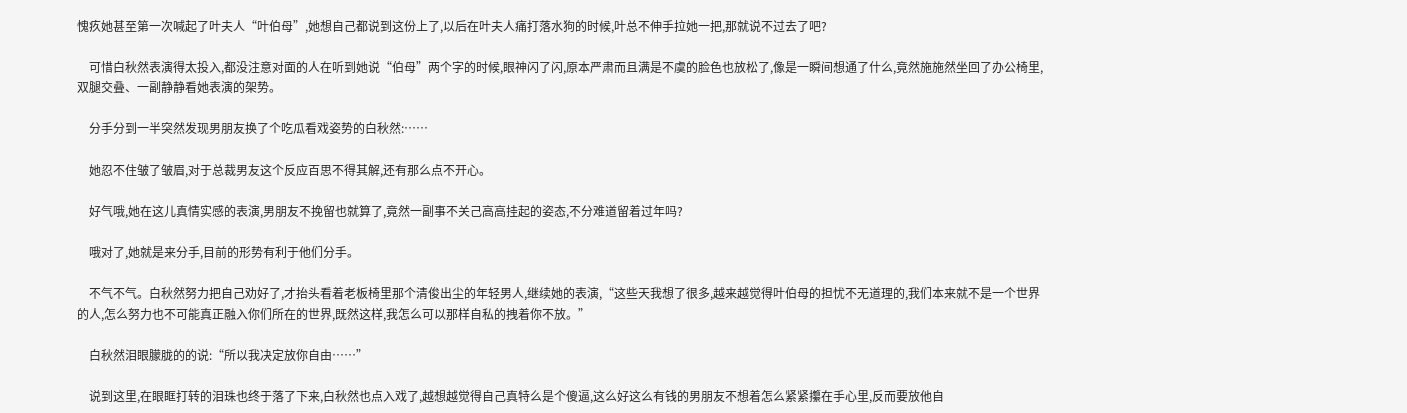愧疚她甚至第一次喊起了叶夫人“叶伯母”,她想自己都说到这份上了,以后在叶夫人痛打落水狗的时候,叶总不伸手拉她一把,那就说不过去了吧?

    可惜白秋然表演得太投入,都没注意对面的人在听到她说“伯母”两个字的时候,眼神闪了闪,原本严肃而且满是不虞的脸色也放松了,像是一瞬间想通了什么,竟然施施然坐回了办公椅里,双腿交叠、一副静静看她表演的架势。

    分手分到一半突然发现男朋友换了个吃瓜看戏姿势的白秋然:……

    她忍不住皱了皱眉,对于总裁男友这个反应百思不得其解,还有那么点不开心。

    好气哦,她在这儿真情实感的表演,男朋友不挽留也就算了,竟然一副事不关己高高挂起的姿态,不分难道留着过年吗?

    哦对了,她就是来分手,目前的形势有利于他们分手。

    不气不气。白秋然努力把自己劝好了,才抬头看着老板椅里那个清俊出尘的年轻男人,继续她的表演,“这些天我想了很多,越来越觉得叶伯母的担忧不无道理的,我们本来就不是一个世界的人,怎么努力也不可能真正融入你们所在的世界,既然这样,我怎么可以那样自私的拽着你不放。”

    白秋然泪眼朦胧的的说:“所以我决定放你自由……”

    说到这里,在眼眶打转的泪珠也终于落了下来,白秋然也点入戏了,越想越觉得自己真特么是个傻逼,这么好这么有钱的男朋友不想着怎么紧紧攥在手心里,反而要放他自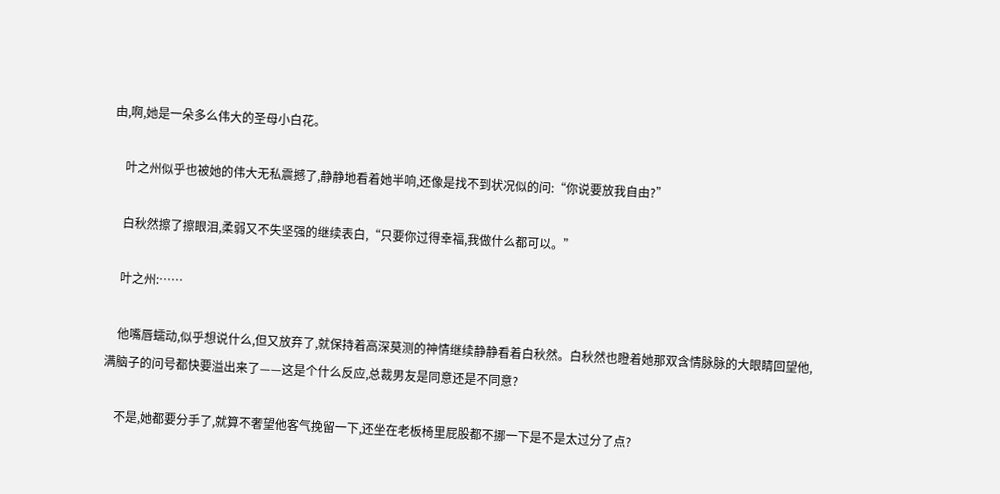由,啊,她是一朵多么伟大的圣母小白花。

    叶之州似乎也被她的伟大无私震撼了,静静地看着她半响,还像是找不到状况似的问:“你说要放我自由?”

    白秋然擦了擦眼泪,柔弱又不失坚强的继续表白,“只要你过得幸福,我做什么都可以。”

    叶之州:……

    他嘴唇蠕动,似乎想说什么,但又放弃了,就保持着高深莫测的神情继续静静看着白秋然。白秋然也瞪着她那双含情脉脉的大眼睛回望他,满脑子的问号都快要溢出来了——这是个什么反应,总裁男友是同意还是不同意?

    不是,她都要分手了,就算不奢望他客气挽留一下,还坐在老板椅里屁股都不挪一下是不是太过分了点?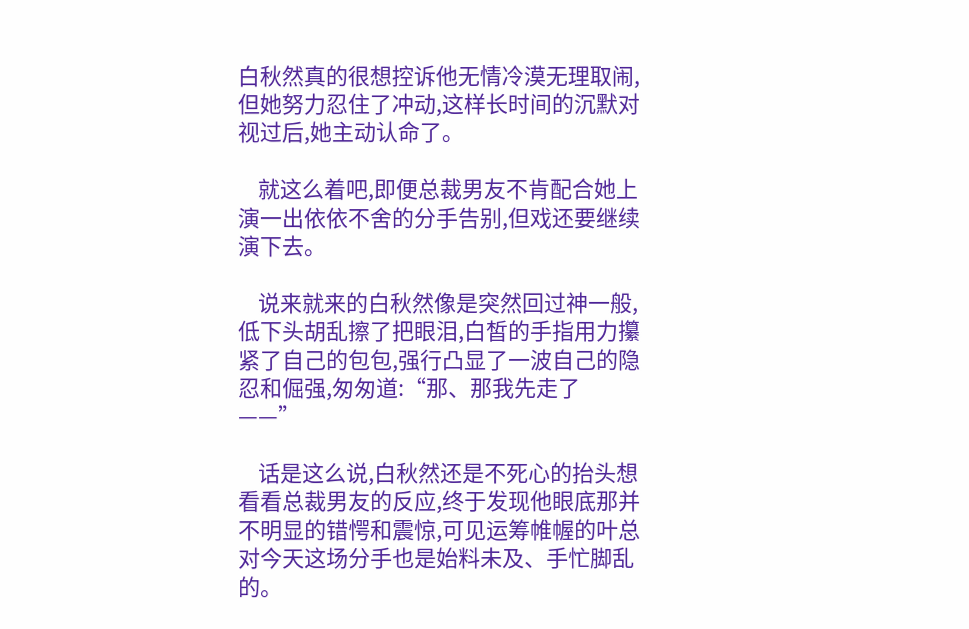白秋然真的很想控诉他无情冷漠无理取闹,但她努力忍住了冲动,这样长时间的沉默对视过后,她主动认命了。

    就这么着吧,即便总裁男友不肯配合她上演一出依依不舍的分手告别,但戏还要继续演下去。

    说来就来的白秋然像是突然回过神一般,低下头胡乱擦了把眼泪,白皙的手指用力攥紧了自己的包包,强行凸显了一波自己的隐忍和倔强,匆匆道:“那、那我先走了——”

    话是这么说,白秋然还是不死心的抬头想看看总裁男友的反应,终于发现他眼底那并不明显的错愕和震惊,可见运筹帷幄的叶总对今天这场分手也是始料未及、手忙脚乱的。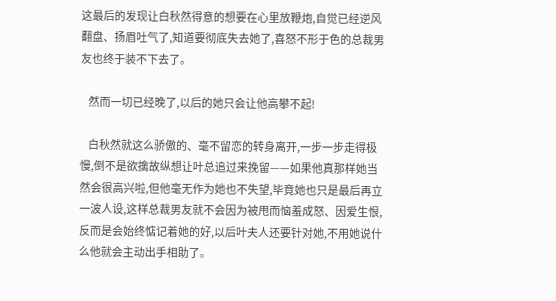这最后的发现让白秋然得意的想要在心里放鞭炮,自觉已经逆风翻盘、扬眉吐气了,知道要彻底失去她了,喜怒不形于色的总裁男友也终于装不下去了。

    然而一切已经晚了,以后的她只会让他高攀不起!

    白秋然就这么骄傲的、毫不留恋的转身离开,一步一步走得极慢,倒不是欲擒故纵想让叶总追过来挽留——如果他真那样她当然会很高兴啦,但他毫无作为她也不失望,毕竟她也只是最后再立一波人设,这样总裁男友就不会因为被甩而恼羞成怒、因爱生恨,反而是会始终惦记着她的好,以后叶夫人还要针对她,不用她说什么他就会主动出手相助了。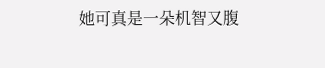她可真是一朵机智又腹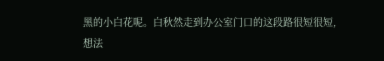黑的小白花呢。白秋然走到办公室门口的这段路很短很短,想法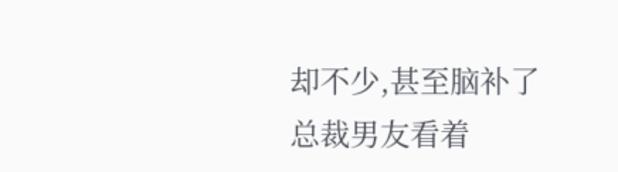却不少,甚至脑补了总裁男友看着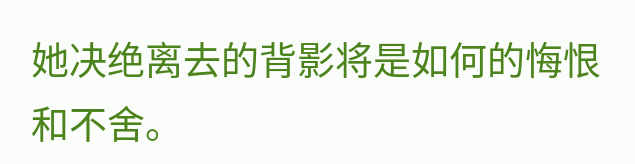她决绝离去的背影将是如何的悔恨和不舍。